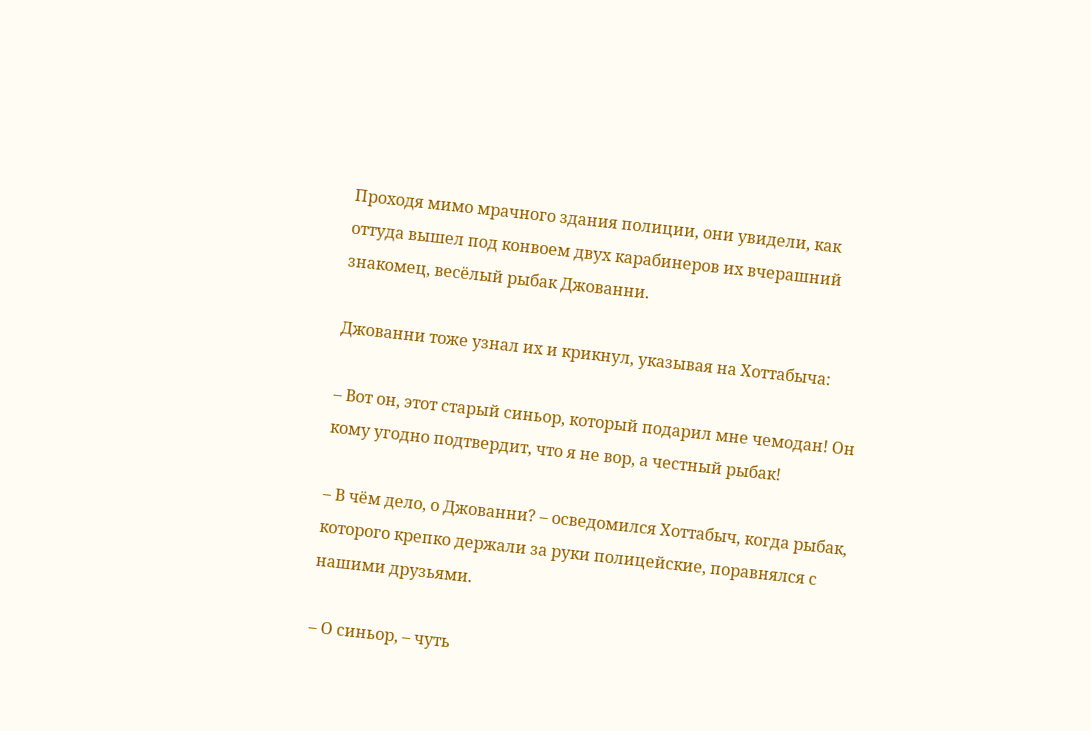Проходя мимо мрачного здания полиции, они увидели, как оттуда вышел под конвоем двух карабинеров их вчерашний знакомец, весёлый рыбак Джованни.

Джованни тоже узнал их и крикнул, указывая на Хоттабыча:

– Вот он, этот старый синьор, который подарил мне чемодан! Он кому угодно подтвердит, что я не вор, а честный рыбак!

– В чём дело, о Джованни? – осведомился Хоттабыч, когда рыбак, которого крепко держали за руки полицейские, поравнялся с нашими друзьями.

– О синьор, – чуть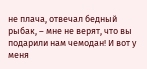не плача, отвечал бедный рыбак, – мне не верят, что вы подарили нам чемодан! И вот у меня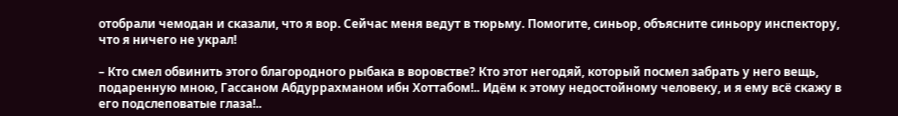отобрали чемодан и сказали, что я вор. Сейчас меня ведут в тюрьму. Помогите, синьор, объясните синьору инспектору, что я ничего не украл!

– Кто смел обвинить этого благородного рыбака в воровстве? Кто этот негодяй, который посмел забрать у него вещь, подаренную мною, Гассаном Абдуррахманом ибн Хоттабом!.. Идём к этому недостойному человеку, и я ему всё скажу в его подслеповатые глаза!..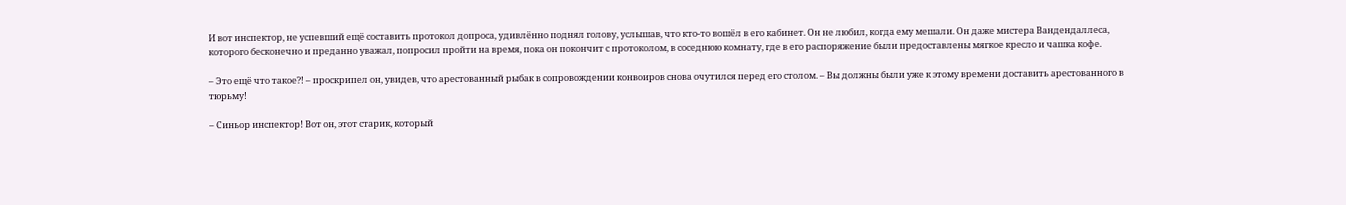И вот инспектор, не успевший ещё составить протокол допроса, удивлённо поднял голову, услышав, что кто-то вошёл в его кабинет. Он не любил, когда ему мешали. Он даже мистера Вандендаллеса, которого бесконечно и преданно уважал, попросил пройти на время, пока он покончит с протоколом, в соседнюю комнату, где в его распоряжение были предоставлены мягкое кресло и чашка кофе.

– Это ещё что такое?! – проскрипел он, увидев, что арестованный рыбак в сопровождении конвоиров снова очутился перед его столом. – Вы должны были уже к этому времени доставить арестованного в тюрьму!

– Синьор инспектор! Вот он, этот старик, который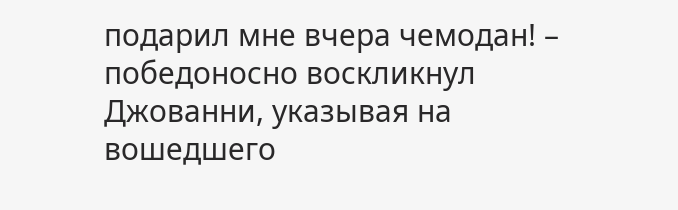подарил мне вчера чемодан! – победоносно воскликнул Джованни, указывая на вошедшего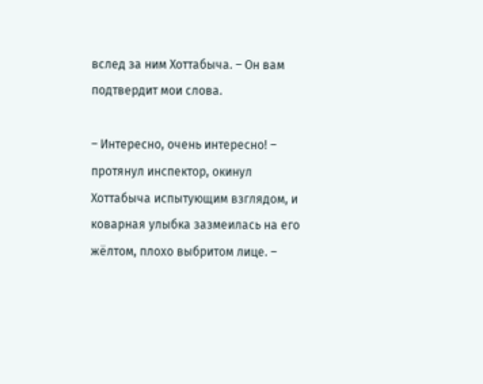вслед за ним Хоттабыча. – Он вам подтвердит мои слова.

– Интересно, очень интересно! – протянул инспектор, окинул Хоттабыча испытующим взглядом, и коварная улыбка зазмеилась на его жёлтом, плохо выбритом лице. –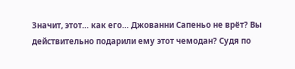Значит, этот… как его… Джованни Сапеньо не врёт? Вы действительно подарили ему этот чемодан? Судя по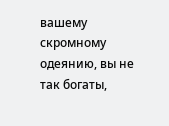вашему скромному одеянию, вы не так богаты,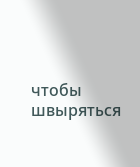чтобы швыряться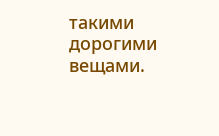такими дорогими вещами.